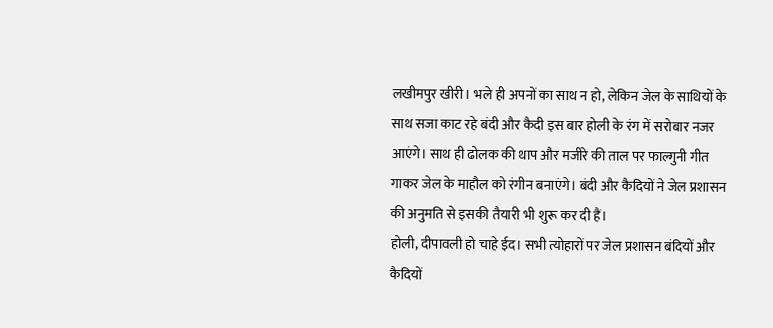लखीमपुर खीरी। भले ही अपनों का साथ न हो, लेकिन जेल के साथियों के साथ सजा काट रहे बंदी और कैदी इस बार होली के रंग में सरोबार नजर आएंगे। साथ ही ढोलक की थाप और मजीरे की ताल पर फाल्गुनी गीत गाकर जेल के माहौल को रंगीन बनाएंगे। बंदी और कैदियों ने जेल प्रशासन की अनुमति से इसकी तैयारी भी शुरू कर दी हैं।
होली, दीपावली हो चाहे ईद। सभी त्योहारों पर जेल प्रशासन बंदियों और कैदियों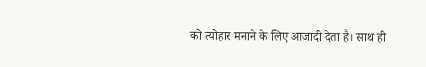को त्योहार मनाने के लिए आजादी देता है। साथ ही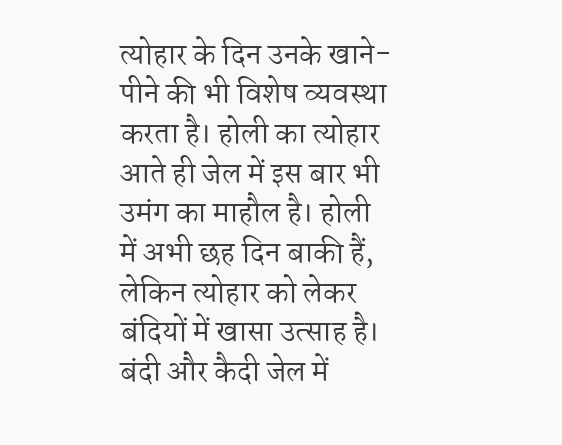त्योहार के दिन उनके खाने-पीने की भी विशेष व्यवस्था करता है। होली का त्योहार आते ही जेल में इस बार भी उमंग का माहौल है। होली में अभी छह दिन बाकी हैं, लेकिन त्योहार को लेकर बंदियों में खासा उत्साह है। बंदी और कैदी जेल में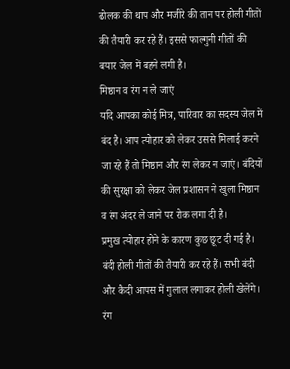ढोलक की थाप और मजीरे की तान पर होली गीतों की तैयारी कर रहे हैं। इससे फाल्गुनी गीतों की बयार जेल में बहने लगी है।
मिष्ठान व रंग न ले जाएं
यदि आपका कोई मित्र, पारिवार का सदस्य जेल में बंद है। आप त्योहार को लेकर उससे मिलाई करने जा रहे हैं तो मिष्ठान और रंग लेकर न जाएं। बंदियों की सुरक्षा को लेकर जेल प्रशासन ने खुला मिष्ठान व रंग अंदर ले जाने पर रोक लगा दी है।
प्रमुख त्योहार होने के कारण कुछ छूट दी गई है। बंदी होली गीतों की तैयारी कर रहे हैं। सभी बंदी और कैदी आपस में गुलाल लगाकर होली खेलेंगे। रंग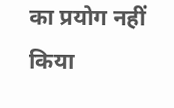का प्रयोग नहीं किया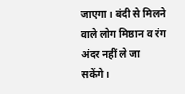जाएगा। बंदी से मिलने वाले लोग मिष्ठान व रंग अंदर नहीं ले जा सकेंगे।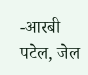-आरबी पटेल, जेल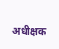अधीक्षक